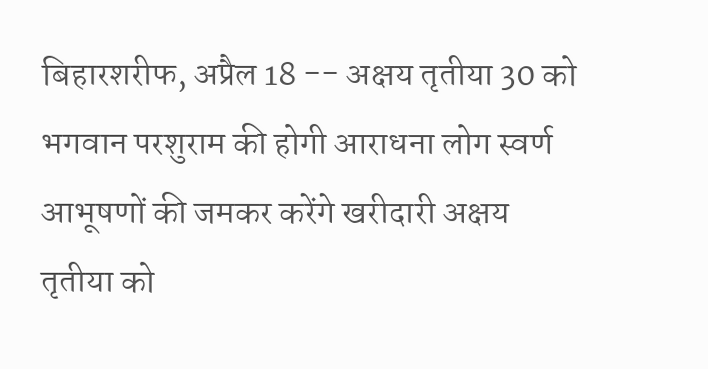बिहारशरीफ, अप्रैल 18 -- अक्षय तृतीया 30 को भगवान परशुराम की होगी आराधना लोग स्वर्ण आभूषणों की जमकर करेंगे खरीदारी अक्षय तृतीया को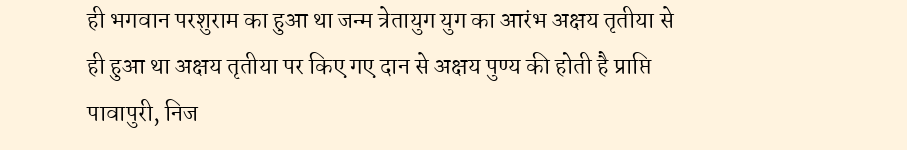ही भगवान परशुराम का हुआ था जन्म त्रेतायुग युग का आरंभ अक्षय तृतीया से ही हुआ था अक्षय तृतीया पर किए गए दान से अक्षय पुण्य की होती है प्राप्ति पावापुरी, निज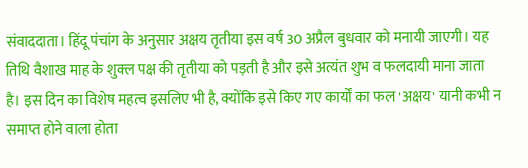संवाददाता। हिंदू पंचांग के अनुसार अक्षय तृतीया इस वर्ष 30 अप्रैल बुधवार को मनायी जाएगी। यह तिथि वैशाख माह के शुक्ल पक्ष की तृतीया को पड़ती है और इसे अत्यंत शुभ व फलदायी माना जाता है। इस दिन का विशेष महत्व इसलिए भी है, क्योंकि इसे किए गए कार्यों का फल 'अक्षय' यानी कभी न समाप्त होने वाला होता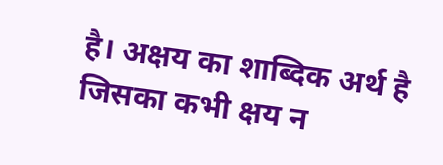है। अक्षय का शाब्दिक अर्थ है जिसका कभी क्षय न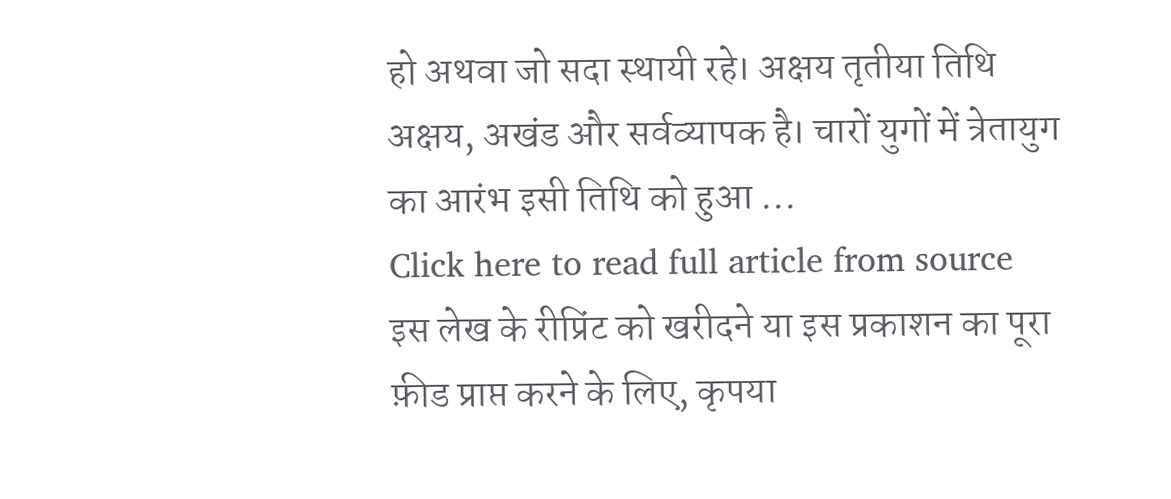हो अथवा जो सदा स्थायी रहे। अक्षय तृतीया तिथि अक्षय, अखंड और सर्वव्यापक है। चारों युगों में त्रेतायुग का आरंभ इसी तिथि को हुआ ...
Click here to read full article from source
इस लेख के रीप्रिंट को खरीदने या इस प्रकाशन का पूरा फ़ीड प्राप्त करने के लिए, कृपया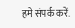हमे संपर्क करें.